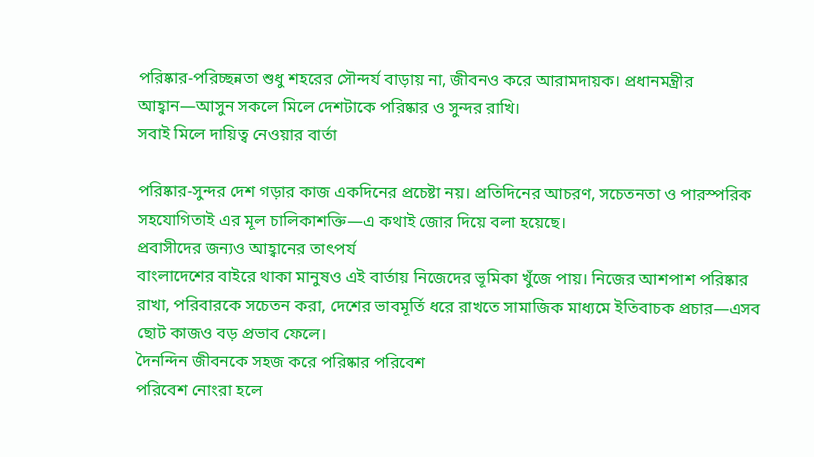পরিষ্কার-পরিচ্ছন্নতা শুধু শহরের সৌন্দর্য বাড়ায় না, জীবনও করে আরামদায়ক। প্রধানমন্ত্রীর আহ্বান—আসুন সকলে মিলে দেশটাকে পরিষ্কার ও সুন্দর রাখি।
সবাই মিলে দায়িত্ব নেওয়ার বার্তা

পরিষ্কার-সুন্দর দেশ গড়ার কাজ একদিনের প্রচেষ্টা নয়। প্রতিদিনের আচরণ, সচেতনতা ও পারস্পরিক সহযোগিতাই এর মূল চালিকাশক্তি—এ কথাই জোর দিয়ে বলা হয়েছে।
প্রবাসীদের জন্যও আহ্বানের তাৎপর্য
বাংলাদেশের বাইরে থাকা মানুষও এই বার্তায় নিজেদের ভূমিকা খুঁজে পায়। নিজের আশপাশ পরিষ্কার রাখা, পরিবারকে সচেতন করা, দেশের ভাবমূর্তি ধরে রাখতে সামাজিক মাধ্যমে ইতিবাচক প্রচার—এসব ছোট কাজও বড় প্রভাব ফেলে।
দৈনন্দিন জীবনকে সহজ করে পরিষ্কার পরিবেশ
পরিবেশ নোংরা হলে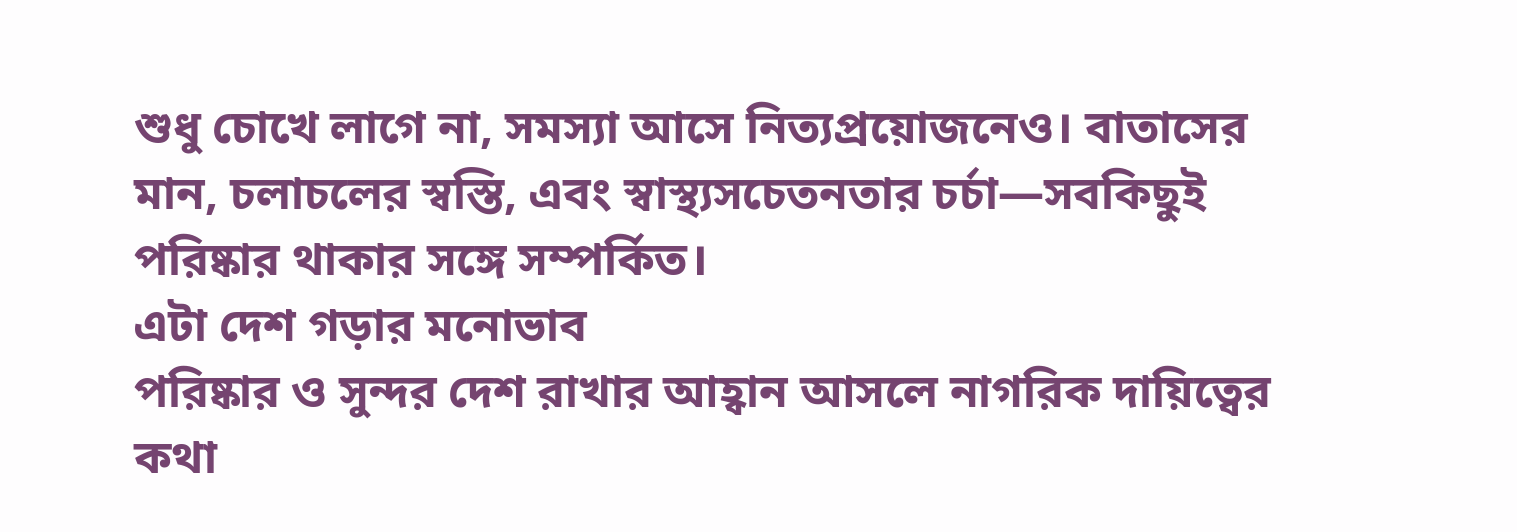শুধু চোখে লাগে না, সমস্যা আসে নিত্যপ্রয়োজনেও। বাতাসের মান, চলাচলের স্বস্তি, এবং স্বাস্থ্যসচেতনতার চর্চা—সবকিছুই পরিষ্কার থাকার সঙ্গে সম্পর্কিত।
এটা দেশ গড়ার মনোভাব
পরিষ্কার ও সুন্দর দেশ রাখার আহ্বান আসলে নাগরিক দায়িত্বের কথা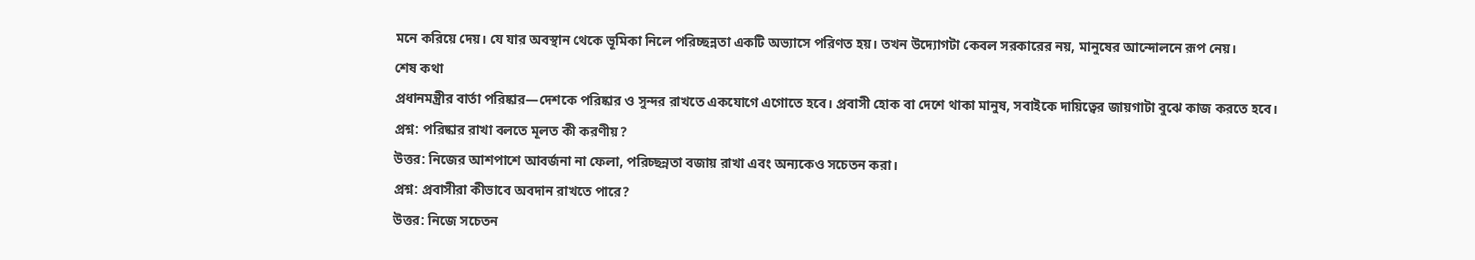মনে করিয়ে দেয়। যে যার অবস্থান থেকে ভূমিকা নিলে পরিচ্ছন্নতা একটি অভ্যাসে পরিণত হয়। তখন উদ্যোগটা কেবল সরকারের নয়, মানুষের আন্দোলনে রূপ নেয়।
শেষ কথা
প্রধানমন্ত্রীর বার্তা পরিষ্কার—দেশকে পরিষ্কার ও সুন্দর রাখতে একযোগে এগোতে হবে। প্রবাসী হোক বা দেশে থাকা মানুষ, সবাইকে দায়িত্বের জায়গাটা বুঝে কাজ করতে হবে।
প্রশ্ন: পরিষ্কার রাখা বলতে মূলত কী করণীয়?
উত্তর: নিজের আশপাশে আবর্জনা না ফেলা, পরিচ্ছন্নতা বজায় রাখা এবং অন্যকেও সচেতন করা।
প্রশ্ন: প্রবাসীরা কীভাবে অবদান রাখতে পারে?
উত্তর: নিজে সচেতন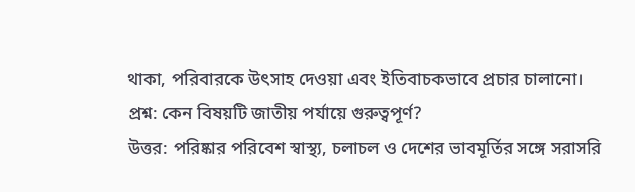থাকা, পরিবারকে উৎসাহ দেওয়া এবং ইতিবাচকভাবে প্রচার চালানো।
প্রশ্ন: কেন বিষয়টি জাতীয় পর্যায়ে গুরুত্বপূর্ণ?
উত্তর: পরিষ্কার পরিবেশ স্বাস্থ্য, চলাচল ও দেশের ভাবমূর্তির সঙ্গে সরাসরি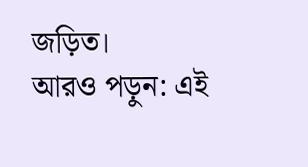জড়িত।
আরও পড়ুন: এই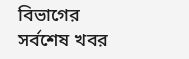বিভাগের সর্বশেষ খবর